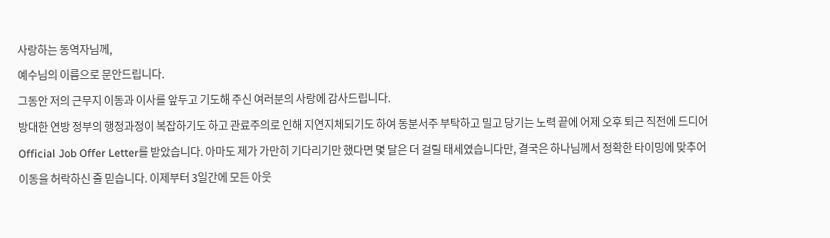사랑하는 동역자님께,
예수님의 이름으로 문안드립니다.
그동안 저의 근무지 이동과 이사를 앞두고 기도해 주신 여러분의 사랑에 감사드립니다.
방대한 연방 정부의 행정과정이 복잡하기도 하고 관료주의로 인해 지연지체되기도 하여 동분서주 부탁하고 밀고 당기는 노력 끝에 어제 오후 퇴근 직전에 드디어 Official Job Offer Letter를 받았습니다. 아마도 제가 가만히 기다리기만 했다면 몇 달은 더 걸릴 태세였습니다만, 결국은 하나님께서 정확한 타이밍에 맞추어 이동을 허락하신 줄 믿습니다. 이제부터 3일간에 모든 아웃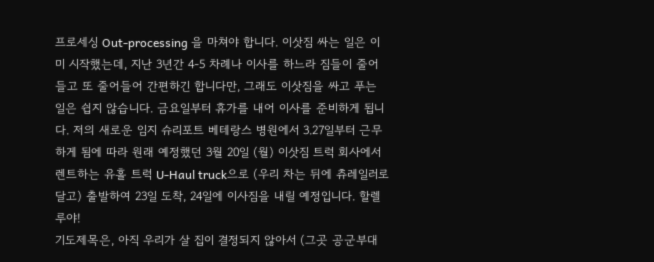프로세싱 Out-processing 을 마쳐야 합니다. 이삿짐 싸는 일은 이미 시작했는데, 지난 3년간 4-5 차례나 이사를 하느라 짐들이 줄어들고 또 줄어들어 간편하긴 합니다만, 그래도 이삿짐을 싸고 푸는 일은 쉽지 않습니다. 금요일부터 휴가를 내어 이사를 준비하게 됩니다. 저의 새로운 임지 슈리포트 베테랑스 병원에서 3.27일부터 근무하게 됨에 따라 원래 예정했던 3월 20일 (월) 이삿짐 트럭 회사에서 렌트하는 유홀 트럭 U-Haul truck으로 (우리 차는 뒤에 츄레일러로 달고) 출발하여 23일 도착, 24일에 이사짐을 내릴 예정입니다. 할렐루야!
기도제목은, 아직 우리가 살 집이 결정되지 않아서 (그곳 공군부대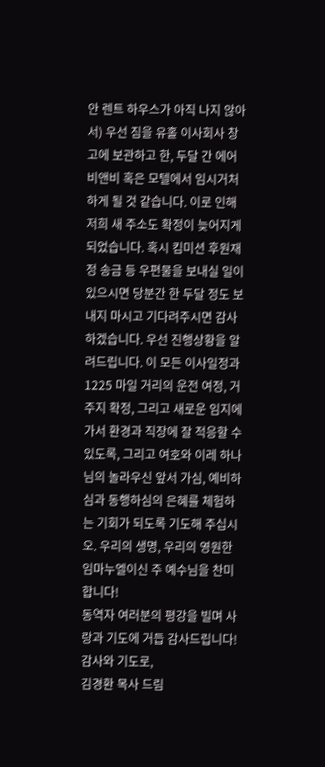안 렌트 하우스가 아직 나지 않아서) 우선 짐을 유홀 이사회사 창고에 보관하고 한, 두달 간 에어 비앤비 혹은 모텔에서 임시거처하게 될 것 같습니다. 이로 인해 저희 새 주소도 확정이 늦어지게 되었습니다. 혹시 킴미션 후원재정 송금 등 우편물을 보내실 일이 있으시면 당분간 한 두달 정도 보내지 마시고 기다려주시면 감사하겠습니다. 우선 진행상황을 알려드립니다. 이 모든 이사일정과 1225 마일 거리의 운전 여정, 거주지 확정, 그리고 새로운 임지에 가서 환경과 직장에 잘 적응할 수 있도록, 그리고 여호와 이레 하나님의 놀라우신 앞서 가심, 예비하심과 동행하심의 은혜를 체험하는 기회가 되도록 기도해 주십시오. 우리의 생명, 우리의 영원한 임마누엘이신 주 예수님을 찬미합니다!
동역자 여러분의 평강을 빌며 사랑과 기도에 거듭 감사드립니다!
감사와 기도로,
김경환 목사 드림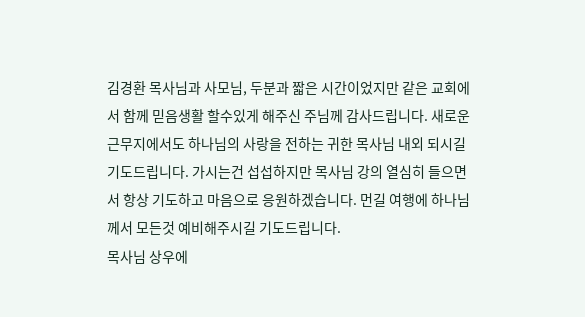김경환 목사님과 사모님, 두분과 짧은 시간이었지만 같은 교회에서 함께 믿음생활 할수있게 해주신 주님께 감사드립니다. 새로운 근무지에서도 하나님의 사랑을 전하는 귀한 목사님 내외 되시길 기도드립니다. 가시는건 섭섭하지만 목사님 강의 열심히 들으면서 항상 기도하고 마음으로 응원하겠습니다. 먼길 여행에 하나님께서 모든것 예비해주시길 기도드립니다.
목사님 상우에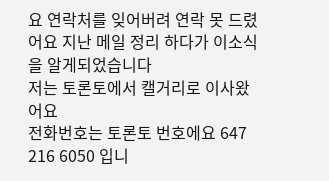요 연락처를 잊어버려 연락 못 드렸어요 지난 메일 정리 하다가 이소식을 알게되었습니다
저는 토론토에서 캘거리로 이사왔어요
전화번호는 토론토 번호에요 647 216 6050 입니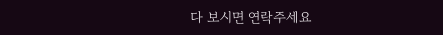다 보시면 연락주세요